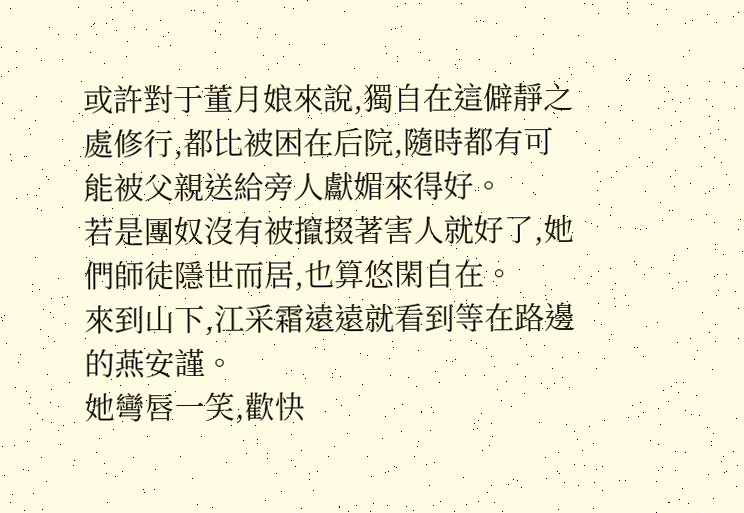或許對于董月娘來說,獨自在這僻靜之處修行,都比被困在后院,隨時都有可能被父親送給旁人獻媚來得好。
若是團奴沒有被攛掇著害人就好了,她們師徒隱世而居,也算悠閑自在。
來到山下,江采霜遠遠就看到等在路邊的燕安謹。
她彎唇一笑,歡快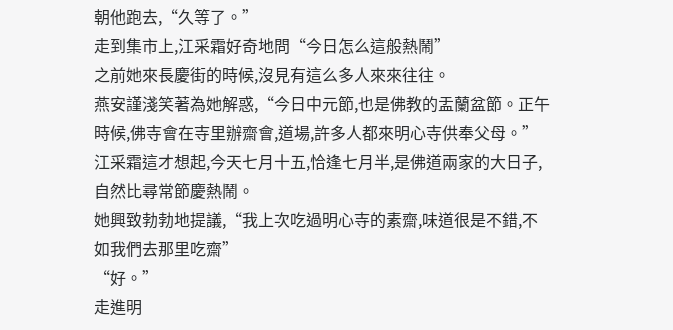朝他跑去,“久等了。”
走到集市上,江采霜好奇地問“今日怎么這般熱鬧”
之前她來長慶街的時候,沒見有這么多人來來往往。
燕安謹淺笑著為她解惑,“今日中元節,也是佛教的盂蘭盆節。正午時候,佛寺會在寺里辦齋會,道場,許多人都來明心寺供奉父母。”
江采霜這才想起,今天七月十五,恰逢七月半,是佛道兩家的大日子,自然比尋常節慶熱鬧。
她興致勃勃地提議,“我上次吃過明心寺的素齋,味道很是不錯,不如我們去那里吃齋”
“好。”
走進明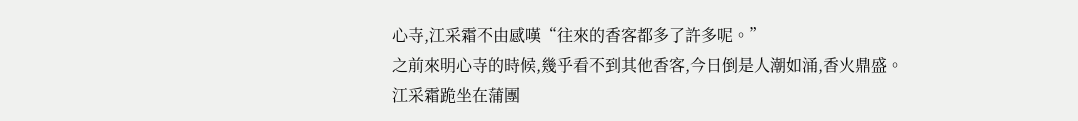心寺,江采霜不由感嘆“往來的香客都多了許多呢。”
之前來明心寺的時候,幾乎看不到其他香客,今日倒是人潮如涌,香火鼎盛。
江采霜跪坐在蒲團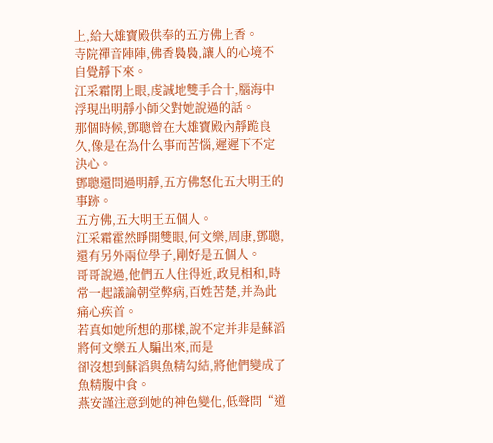上,給大雄寶殿供奉的五方佛上香。
寺院禪音陣陣,佛香裊裊,讓人的心境不自覺靜下來。
江采霜閉上眼,虔誠地雙手合十,腦海中浮現出明靜小師父對她說過的話。
那個時候,鄧聰曾在大雄寶殿內靜跪良久,像是在為什么事而苦惱,遲遲下不定決心。
鄧聰還問過明靜,五方佛怒化五大明王的事跡。
五方佛,五大明王五個人。
江采霜霍然睜開雙眼,何文樂,周康,鄧聰,還有另外兩位學子,剛好是五個人。
哥哥說過,他們五人住得近,政見相和,時常一起議論朝堂弊病,百姓苦楚,并為此痛心疾首。
若真如她所想的那樣,說不定并非是蘇滔將何文樂五人騙出來,而是
卻沒想到蘇滔與魚精勾結,將他們變成了魚精腹中食。
燕安謹注意到她的神色變化,低聲問“道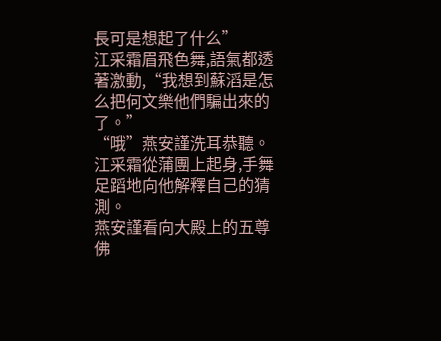長可是想起了什么”
江采霜眉飛色舞,語氣都透著激動,“我想到蘇滔是怎么把何文樂他們騙出來的了。”
“哦”燕安謹洗耳恭聽。
江采霜從蒲團上起身,手舞足蹈地向他解釋自己的猜測。
燕安謹看向大殿上的五尊佛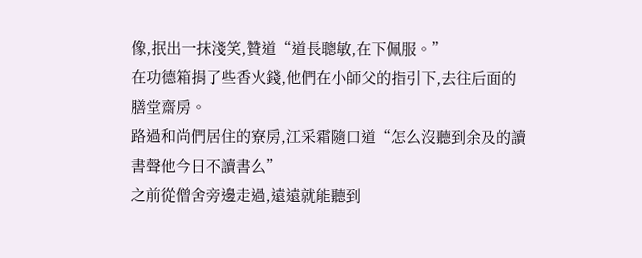像,抿出一抹淺笑,贊道“道長聰敏,在下佩服。”
在功德箱捐了些香火錢,他們在小師父的指引下,去往后面的膳堂齋房。
路過和尚們居住的寮房,江采霜隨口道“怎么沒聽到余及的讀書聲他今日不讀書么”
之前從僧舍旁邊走過,遠遠就能聽到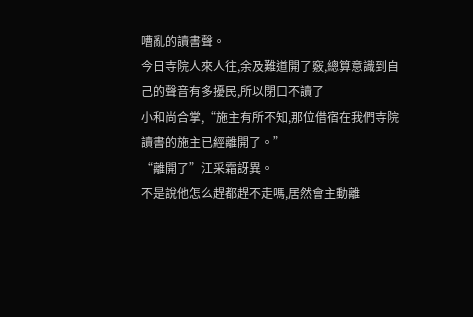嘈亂的讀書聲。
今日寺院人來人往,余及難道開了竅,總算意識到自己的聲音有多擾民,所以閉口不讀了
小和尚合掌,“施主有所不知,那位借宿在我們寺院讀書的施主已經離開了。”
“離開了”江采霜訝異。
不是說他怎么趕都趕不走嗎,居然會主動離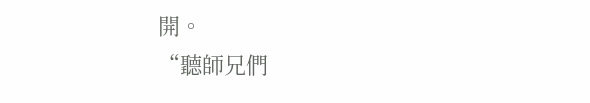開。
“聽師兄們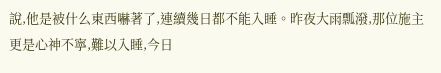說,他是被什么東西嚇著了,連續幾日都不能入睡。昨夜大雨瓢潑,那位施主更是心神不寧,難以入睡,今日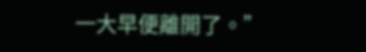一大早便離開了。”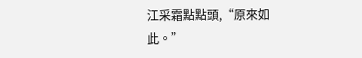江采霜點點頭,“原來如此。”